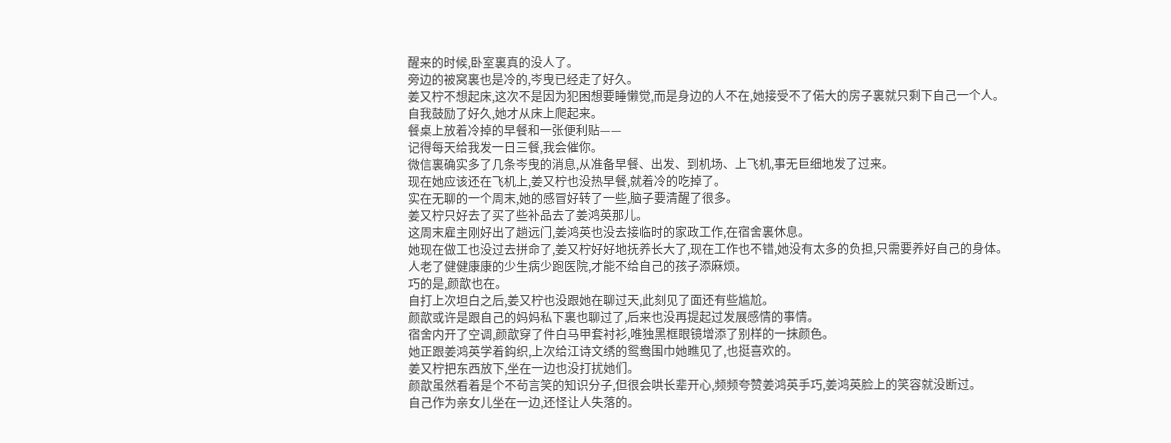醒来的时候,卧室裏真的没人了。
旁边的被窝裏也是冷的,岑曳已经走了好久。
姜又柠不想起床,这次不是因为犯困想要睡懒觉,而是身边的人不在,她接受不了偌大的房子裏就只剩下自己一个人。
自我鼓励了好久,她才从床上爬起来。
餐桌上放着冷掉的早餐和一张便利贴——
记得每天给我发一日三餐,我会催你。
微信裏确实多了几条岑曳的消息,从准备早餐、出发、到机场、上飞机,事无巨细地发了过来。
现在她应该还在飞机上,姜又柠也没热早餐,就着冷的吃掉了。
实在无聊的一个周末,她的感冒好转了一些,脑子要清醒了很多。
姜又柠只好去了买了些补品去了姜鸿英那儿。
这周末雇主刚好出了趟远门,姜鸿英也没去接临时的家政工作,在宿舍裏休息。
她现在做工也没过去拼命了,姜又柠好好地抚养长大了,现在工作也不错,她没有太多的负担,只需要养好自己的身体。
人老了健健康康的少生病少跑医院,才能不给自己的孩子添麻烦。
巧的是,颜歆也在。
自打上次坦白之后,姜又柠也没跟她在聊过天,此刻见了面还有些尴尬。
颜歆或许是跟自己的妈妈私下裏也聊过了,后来也没再提起过发展感情的事情。
宿舍内开了空调,颜歆穿了件白马甲套衬衫,唯独黑框眼镜增添了别样的一抹颜色。
她正跟姜鸿英学着鈎织,上次给江诗文绣的鸳鸯围巾她瞧见了,也挺喜欢的。
姜又柠把东西放下,坐在一边也没打扰她们。
颜歆虽然看着是个不茍言笑的知识分子,但很会哄长辈开心,频频夸赞姜鸿英手巧,姜鸿英脸上的笑容就没断过。
自己作为亲女儿坐在一边,还怪让人失落的。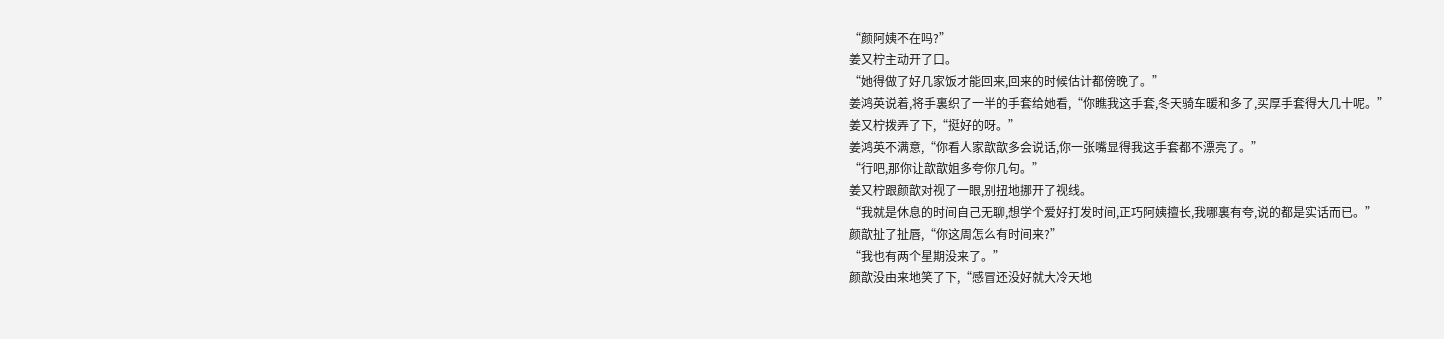“颜阿姨不在吗?”
姜又柠主动开了口。
“她得做了好几家饭才能回来,回来的时候估计都傍晚了。”
姜鸿英说着,将手裏织了一半的手套给她看,“你瞧我这手套,冬天骑车暖和多了,买厚手套得大几十呢。”
姜又柠拨弄了下,“挺好的呀。”
姜鸿英不满意,“你看人家歆歆多会说话,你一张嘴显得我这手套都不漂亮了。”
“行吧,那你让歆歆姐多夸你几句。”
姜又柠跟颜歆对视了一眼,别扭地挪开了视线。
“我就是休息的时间自己无聊,想学个爱好打发时间,正巧阿姨擅长,我哪裏有夸,说的都是实话而已。”
颜歆扯了扯唇,“你这周怎么有时间来?”
“我也有两个星期没来了。”
颜歆没由来地笑了下,“感冒还没好就大冷天地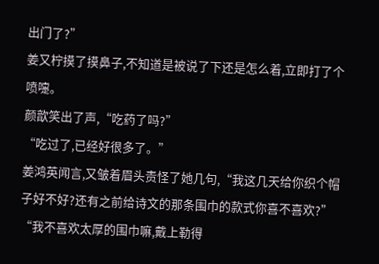出门了?”
姜又柠摸了摸鼻子,不知道是被说了下还是怎么着,立即打了个喷嚏。
颜歆笑出了声,“吃药了吗?”
“吃过了,已经好很多了。”
姜鸿英闻言,又皱着眉头责怪了她几句,“我这几天给你织个帽子好不好?还有之前给诗文的那条围巾的款式你喜不喜欢?”
“我不喜欢太厚的围巾嘛,戴上勒得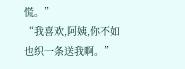慌。”
“我喜欢,阿姨,你不如也织一条送我啊。”